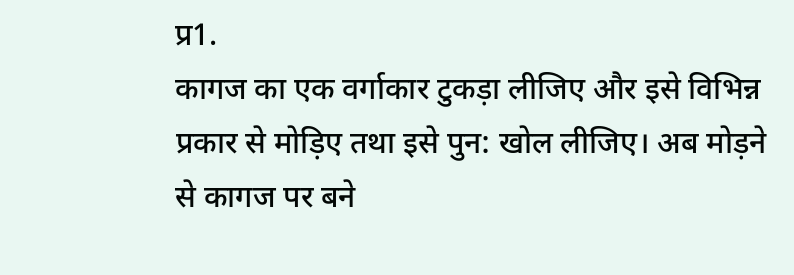प्र1.
कागज का एक वर्गाकार टुकड़ा लीजिए और इसे विभिन्न प्रकार से मोड़िए तथा इसे पुन: खोल लीजिए। अब मोड़ने से कागज पर बने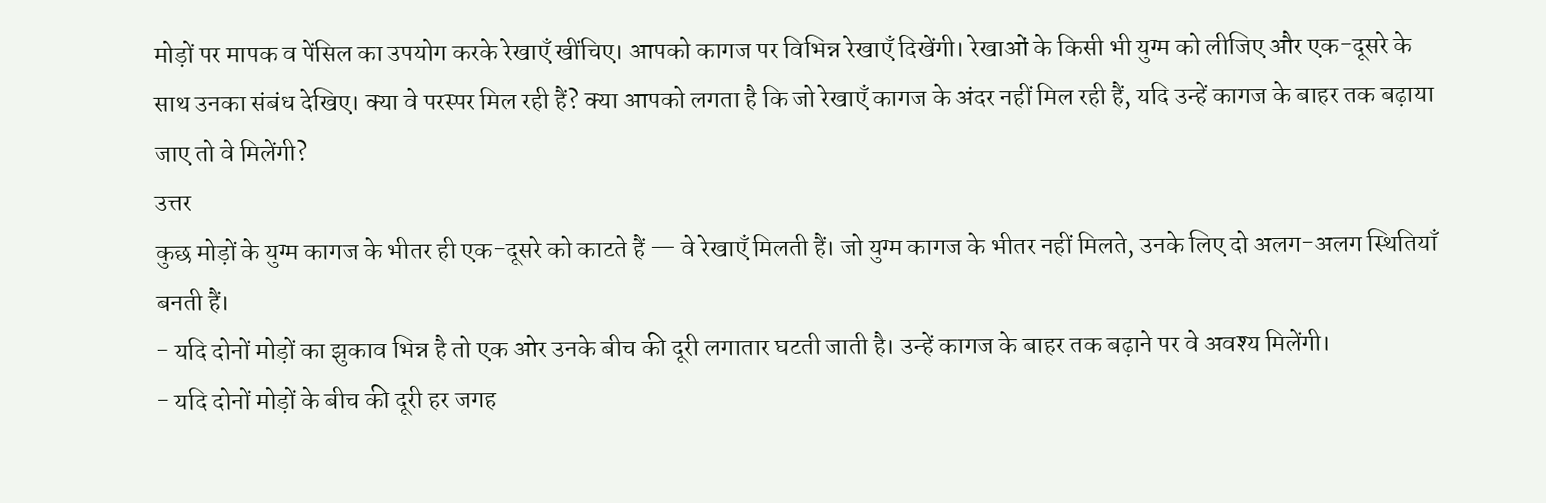मोड़ों पर मापक व पेंसिल का उपयोग करके रेखाएँ खींचिए। आपको कागज पर विभिन्न रेखाएँ दिखेंगी। रेखाओं के किसी भी युग्म को लीजिए और एक-दूसरे के साथ उनका संबंध देखिए। क्या वे परस्पर मिल रही हैं? क्या आपको लगता है कि जो रेखाएँ कागज के अंदर नहीं मिल रही हैं, यदि उन्हें कागज के बाहर तक बढ़ाया जाए तो वे मिलेंगी?
उत्तर
कुछ मोड़ों के युग्म कागज के भीतर ही एक-दूसरे को काटते हैं — वे रेखाएँ मिलती हैं। जो युग्म कागज के भीतर नहीं मिलते, उनके लिए दो अलग-अलग स्थितियाँ बनती हैं।
- यदि दोनों मोड़ों का झुकाव भिन्न है तो एक ओर उनके बीच की दूरी लगातार घटती जाती है। उन्हें कागज के बाहर तक बढ़ाने पर वे अवश्य मिलेंगी।
- यदि दोनों मोड़ों के बीच की दूरी हर जगह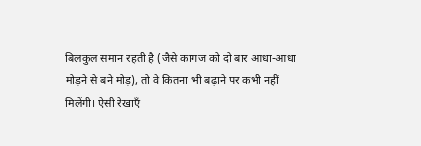बिलकुल समान रहती है (जैसे कागज को दो बार आधा-आधा मोड़ने से बने मोड़), तो वे कितना भी बढ़ाने पर कभी नहीं मिलेंगी। ऐसी रेखाएँ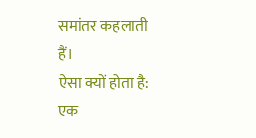समांतर कहलाती हैं।
ऐसा क्यों होता है: एक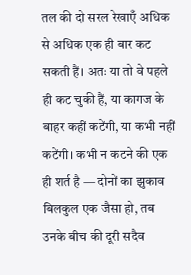तल की दो सरल रेखाएँ अधिक से अधिक एक ही बार कट सकती हैं। अतः या तो वे पहले ही कट चुकी हैं, या कागज के बाहर कहीं कटेंगी, या कभी नहीं कटेंगी। कभी न कटने की एक ही शर्त है — दोनों का झुकाव बिलकुल एक जैसा हो, तब उनके बीच की दूरी सदैव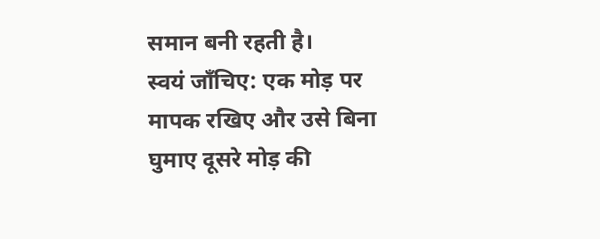समान बनी रहती है।
स्वयं जाँचिए: एक मोड़ पर मापक रखिए और उसे बिना घुमाए दूसरे मोड़ की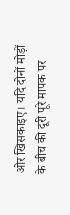ओर खिसकाइए। यदि दोनों मोड़ों के बीच की दूरी पूरे मापक पर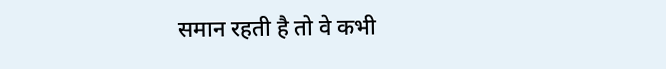समान रहती है तो वे कभी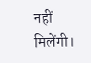नहीं मिलेंगी।